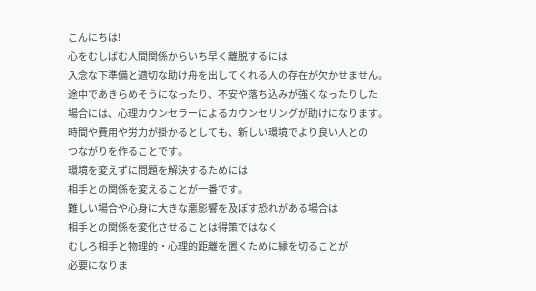こんにちは!
心をむしばむ人間関係からいち早く離脱するには
入念な下準備と適切な助け舟を出してくれる人の存在が欠かせません。
途中であきらめそうになったり、不安や落ち込みが強くなったりした
場合には、心理カウンセラーによるカウンセリングが助けになります。
時間や費用や労力が掛かるとしても、新しい環境でより良い人との
つながりを作ることです。
環境を変えずに問題を解決するためには
相手との関係を変えることが一番です。
難しい場合や心身に大きな悪影響を及ぼす恐れがある場合は
相手との関係を変化させることは得策ではなく
むしろ相手と物理的・心理的距離を置くために縁を切ることが
必要になりま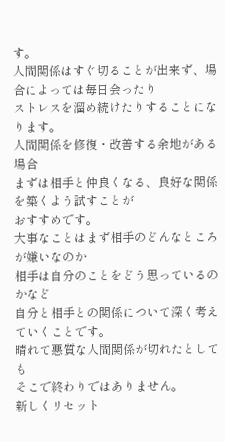す。
人間関係はすぐ切ることが出来ず、場合によっては毎日会ったり
ストレスを溜め続けたりすることになります。
人間関係を修復・改善する余地がある場合
まずは相手と仲良くなる、良好な関係を築くよう試すことが
おすすめです。
大事なことはまず相手のどんなところが嫌いなのか
相手は自分のことをどう思っているのかなど
自分と相手との関係について深く考えていくことです。
晴れて悪質な人間関係が切れたとしても
そこで終わりではありません。
新しくリセット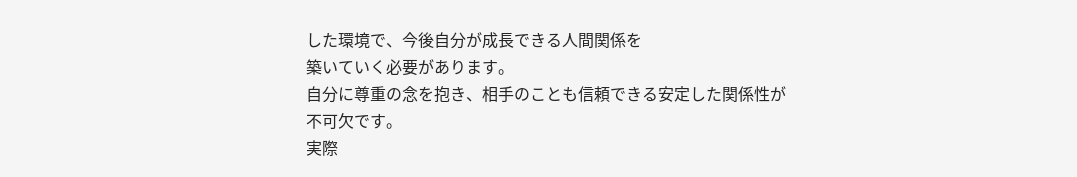した環境で、今後自分が成長できる人間関係を
築いていく必要があります。
自分に尊重の念を抱き、相手のことも信頼できる安定した関係性が
不可欠です。
実際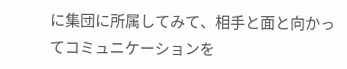に集団に所属してみて、相手と面と向かってコミュニケーションを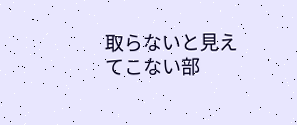取らないと見えてこない部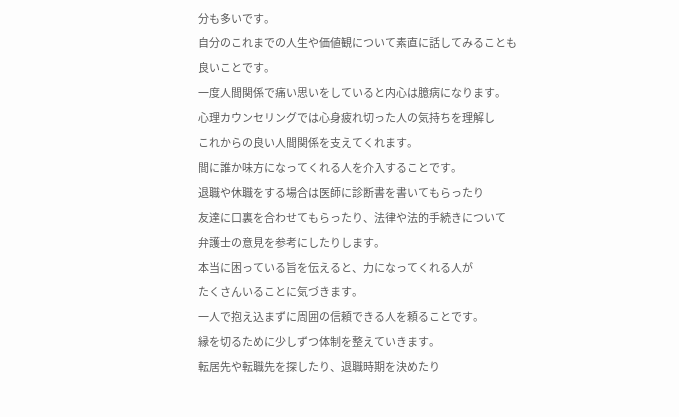分も多いです。
自分のこれまでの人生や価値観について素直に話してみることも
良いことです。
一度人間関係で痛い思いをしていると内心は臆病になります。
心理カウンセリングでは心身疲れ切った人の気持ちを理解し
これからの良い人間関係を支えてくれます。
間に誰か味方になってくれる人を介入することです。
退職や休職をする場合は医師に診断書を書いてもらったり
友達に口裏を合わせてもらったり、法律や法的手続きについて
弁護士の意見を参考にしたりします。
本当に困っている旨を伝えると、力になってくれる人が
たくさんいることに気づきます。
一人で抱え込まずに周囲の信頼できる人を頼ることです。
縁を切るために少しずつ体制を整えていきます。
転居先や転職先を探したり、退職時期を決めたり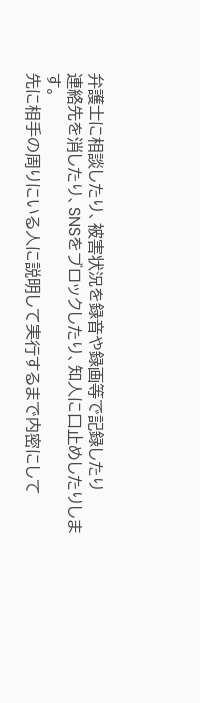弁護士に相談したり、被害状況を録音や録画等で記録したり
連絡先を消したり、SNSをブロックしたり、知人に口止めしたりします。
先に相手の周りにいる人に説明して実行するまで内密にして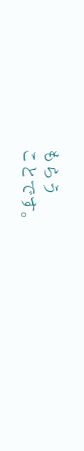もらう
ことです。